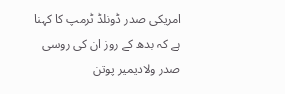امریکی صدر ڈونلڈ ٹرمپ کا کہنا ہے کہ بدھ کے روز ان کی روسی صدر ولادیمیر پوتن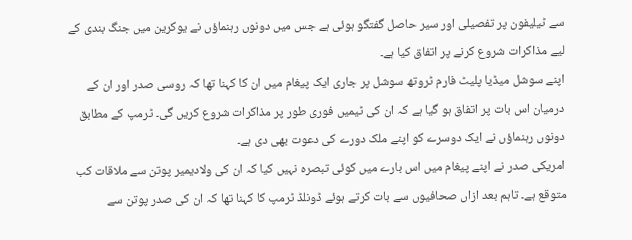سے ٹیلیفون پر تفصیلی اور سیر حاصل گفتگو ہوئی ہے جس میں دونوں رہنماؤں نے یوکرین میں جنگ بندی کے لیے مذاکرات شروع کرنے پر اتفاق کیا ہے۔
اپنے سوشل میڈیا پلیٹ فارم ٹروتھ سوشل پر جاری ایک پیغام میں ان کا کہنا تھا کہ روسی صدر اور ان کے درمیان اس بات پر اتفاق ہو گیا ہے کہ ان کی ٹیمیں فوری طور پر مذاکرات شروع کریں گی۔ ٹرمپ کے مطابق دونوں رہنماؤں نے ایک دوسرے کو اپنے ملک دورے کی دعوت بھی دی ہے۔
امریکی صدر نے اپنے پیغام میں اس بارے میں کوئی تبصرہ نہیں کیا کہ ان کی ولادیمیر پوتن سے ملاقات کب متوقع ہے۔ تاہم بعد ازاں صحافیوں سے بات کرتے ہوئے ڈونلڈ ٹرمپ کا کہنا تھا کہ ان کی صدر پوتن سے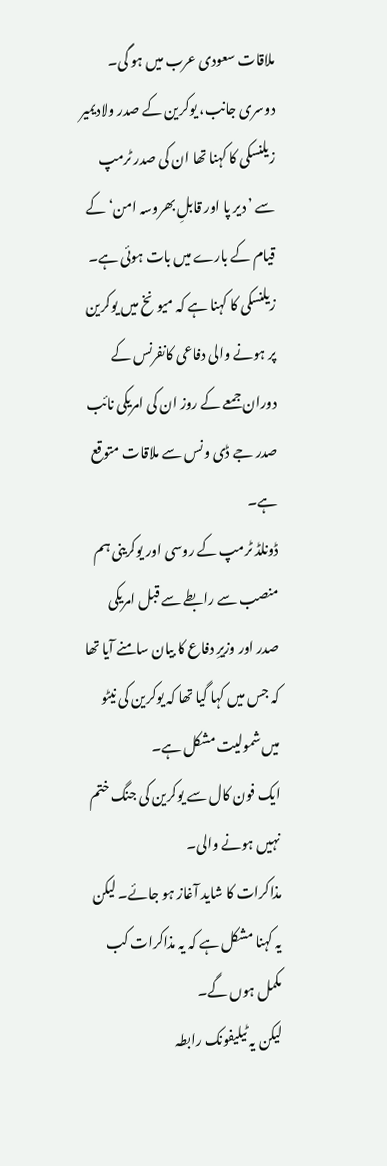ملاقات سعودی عرب میں ہو گی۔
دوسری جانب، یوکرین کے صدر ولادیمیر زیلنسکی کا کہنا تھا ان کی صدر ٹرمپ سے ’دیر پا اور قابلِ بھروسہ امن‘ کے قیام کے بارے میں بات ہوئی ہے۔
زیلنسکی کا کہنا ہے کہ میونخ میں یوکرین پر ہونے والی دفاعی کانفرنس کے دوران جمعے کے روز ان کی امریکی نائب صدر جے ڈی ونس سے ملاقات متوقع ہے۔
ڈونلڈ ٹرمپ کے روسی اور یوکرینی ہم منصب سے رابطے سے قبل امریکی صدر اور وزیرِ دفاع کا بیان سامنے آیا تھا کہ جس میں کہا گیا تھا کہ یوکرین کی نیٹو میں شمولیت مشکل ہے۔
ایک فون کال سے یوکرین کی جنگ ختم نہیں ہونے والی۔
مذاکرات کا شاید آغاز ہو جائے۔ لیکن یہ کہنا مشکل ہے کہ یہ مذاکرات کب مکمل ہوں گے۔
لیکن یہ ٹیلیفونک رابطہ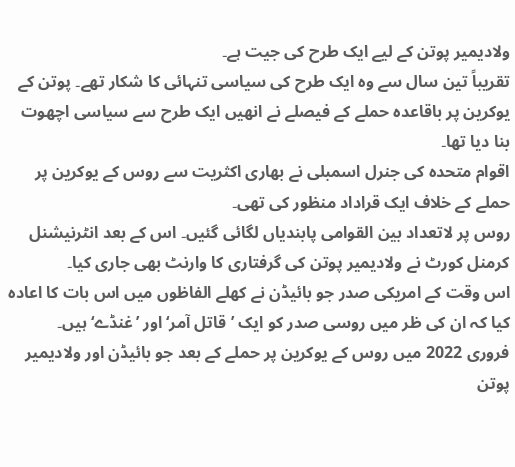ولادیمیر پوتن کے لیے ایک طرح کی جیت ہے۔
تقریباً تین سال سے وہ ایک طرح کی سیاسی تنہائی کا شکار تھے۔ پوتن کے یوکرین پر باقاعدہ حملے کے فیصلے نے انھیں ایک طرح سے سیاسی اچھوت بنا دیا تھا۔
اقوام متحدہ کی جنرل اسمبلی نے بھاری اکثریت سے روس کے یوکرین پر حملے کے خلاف ایک قراداد منظور کی تھی۔
روس پر لاتعداد بین القوامی پابندیاں لگائی گئیں۔ اس کے بعد انٹرنیشنل کرمنل کورٹ نے ولادیمیر پوتن کی گرفتاری کا وارنٹ بھی جاری کیا۔
اس وقت کے امریکی صدر جو بائیڈن نے کھلے الفاظوں میں اس بات کا اعادہ کیا کہ ان کی ظر میں روسی صدر کو ایک ’قاتل آمر‘ اور ’غنڈے‘ ہیں۔
فروری 2022 میں روس کے یوکرین پر حملے کے بعد جو بائیڈن اور ولادیمیر پوتن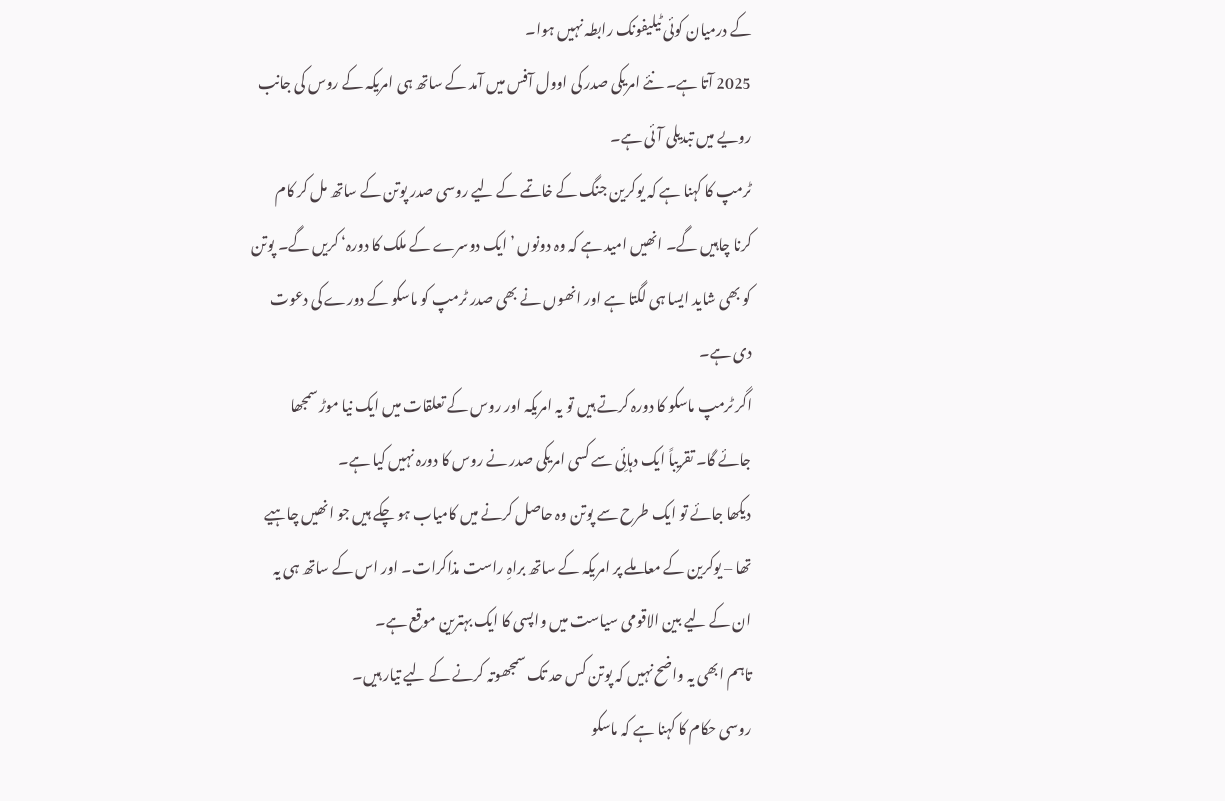کے درمیان کوئی ٹیلیفونک رابطہ نہیں ہوا۔
2025 آتا ہے۔ نئے امریکی صدر کی اوول آفس میں آمد کے ساتھ ہی امریکہ کے روس کی جانب رویے میں تبدیلی آئی ہے۔
ٹرمپ کا کہنا ہے کہ یوکرین جنگ کے خاتمے کے لیے روسی صدر پوتن کے ساتھ مل کر کام کرنا چاہیں گے۔ انھیں امید ہے کہ وہ دونوں ’ایک دوسرے کے ملک کا دورہ‘ کریں گے۔ پوتن کو بھی شاید ایسا ہی لگتا ہے اور انھوں نے بھی صدر ٹرمپ کو ماسکو کے دورے کی دعوت دی ہے۔
اگر ٹرمپ ماسکو کا دورہ کرتے ہیں تو یہ امریکہ اور روس کے تعلقات میں ایک نیا موڑ سمجھا جائے گا۔ تقریباً ایک دہائِی سے کسی امریکی صدر نے روس کا دورہ نہیں کیا ہے۔
دیکھا جائے تو ایک طرح سے پوتن وہ حاصل کرنے میں کامیاب ہو چکے ہیں جو انھیں چاہیے تھا – یوکرین کے معاملے پر امریکہ کے ساتھ براہِ راست مذاکرات۔ اور اس کے ساتھ ہی یہ ان کے لیے بین الاقومی سیاست میں واپسی کا ایک بہترین موقع ہے۔
تاہم ابھی یہ واضح نہیں کہ پوتن کس حد تک سمجھوتہ کرنے کے لیے تیار ہیں۔
روسی حکام کا کہنا ہے کہ ماسکو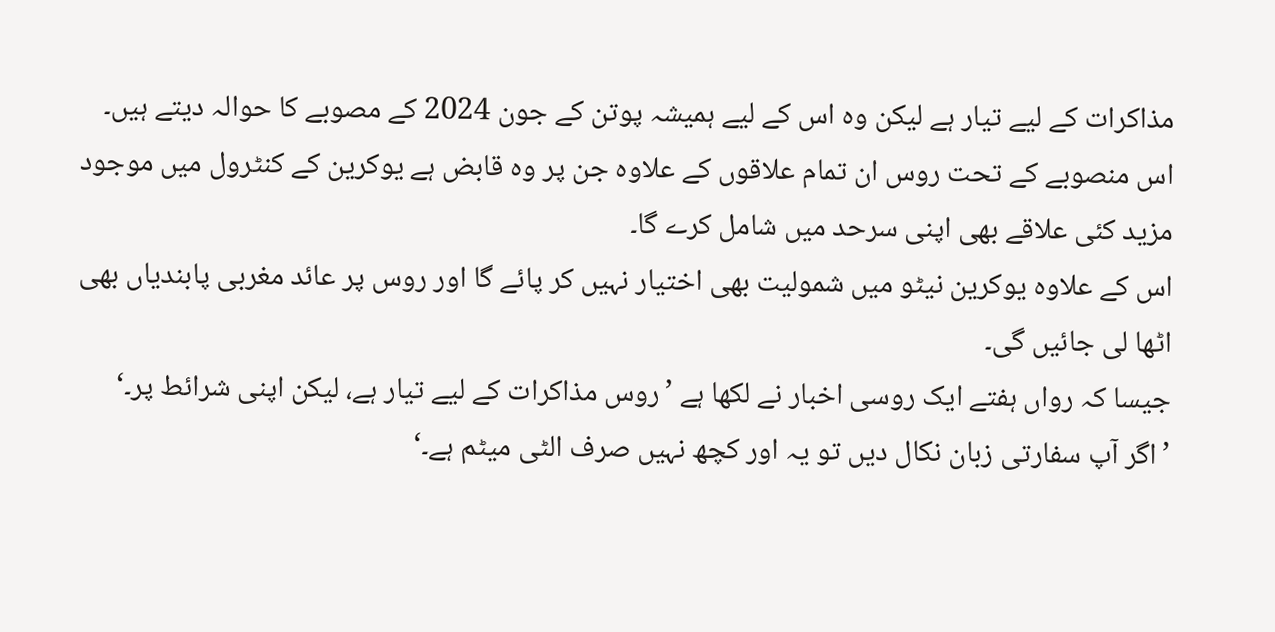مذاکرات کے لیے تیار ہے لیکن وہ اس کے لیے ہمیشہ پوتن کے جون 2024 کے مصوبے کا حوالہ دیتے ہیں۔
اس منصوبے کے تحت روس ان تمام علاقوں کے علاوہ جن پر وہ قابض ہے یوکرین کے کنٹرول میں موجود مزید کئی علاقے بھی اپنی سرحد میں شامل کرے گا۔
اس کے علاوہ یوکرین نیٹو میں شمولیت بھی اختیار نہیں کر پائے گا اور روس پر عائد مغربی پابندیاں بھی اٹھا لی جائیں گی۔
جیسا کہ رواں ہفتے ایک روسی اخبار نے لکھا ہے ’روس مذاکرات کے لیے تیار ہے، لیکن اپنی شرائط پر۔‘
’اگر آپ سفارتی زبان نکال دیں تو یہ اور کچھ نہیں صرف الٹی میٹم ہے۔‘